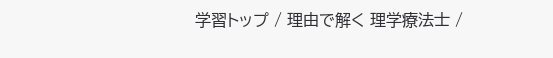学習トップ / 理由で解く 理学療法士 /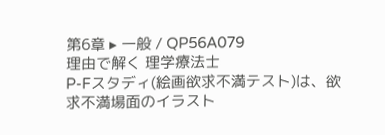第6章 ▸ 一般 / QP56A079
理由で解く 理学療法士
P-Fスタディ(絵画欲求不満テスト)は、欲求不満場面のイラスト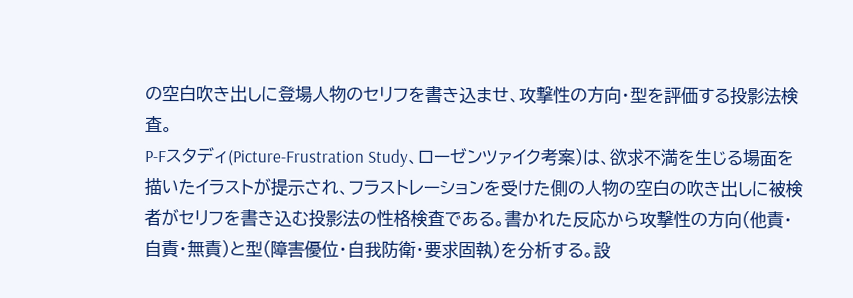の空白吹き出しに登場人物のセリフを書き込ませ、攻撃性の方向・型を評価する投影法検査。
P-Fスタディ(Picture-Frustration Study、ローゼンツァイク考案)は、欲求不満を生じる場面を描いたイラストが提示され、フラストレーションを受けた側の人物の空白の吹き出しに被検者がセリフを書き込む投影法の性格検査である。書かれた反応から攻撃性の方向(他責・自責・無責)と型(障害優位・自我防衛・要求固執)を分析する。設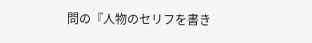問の『人物のセリフを書き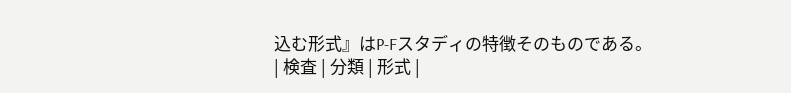込む形式』はP-Fスタディの特徴そのものである。
| 検査 | 分類 | 形式 |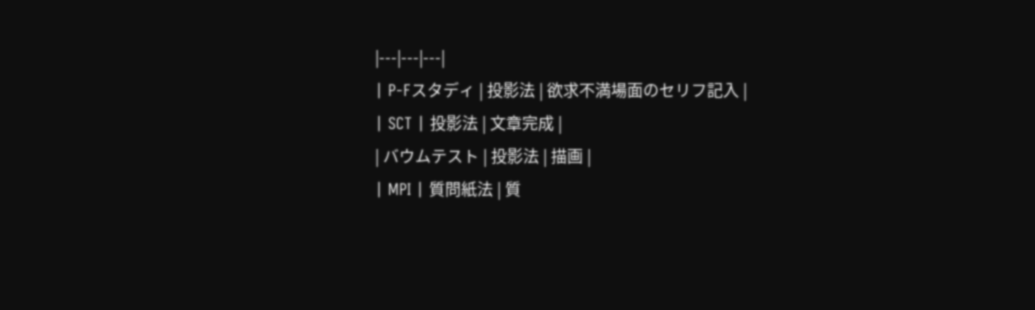|---|---|---|
| P-Fスタディ | 投影法 | 欲求不満場面のセリフ記入 |
| SCT | 投影法 | 文章完成 |
| バウムテスト | 投影法 | 描画 |
| MPI | 質問紙法 | 質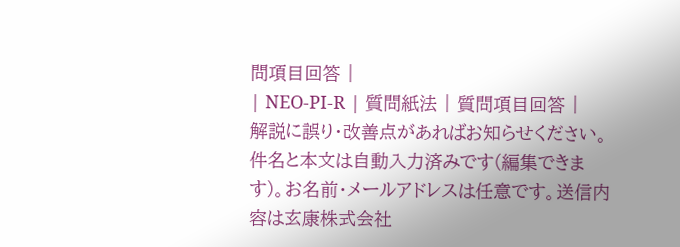問項目回答 |
| NEO-PI-R | 質問紙法 | 質問項目回答 |
解説に誤り・改善点があればお知らせください。件名と本文は自動入力済みです(編集できます)。お名前・メールアドレスは任意です。送信内容は玄康株式会社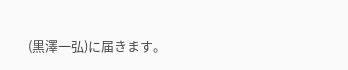(黒澤一弘)に届きます。